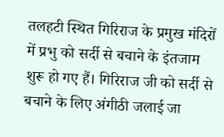तलहटी स्थित गिरिराज के प्रमुख मंदिरों में प्रभु को सर्दी से बचाने के इंतजाम शुरू हो गए हैं। गिरिराज जी को सर्दी से बचाने के लिए अंगीठी जलाई जा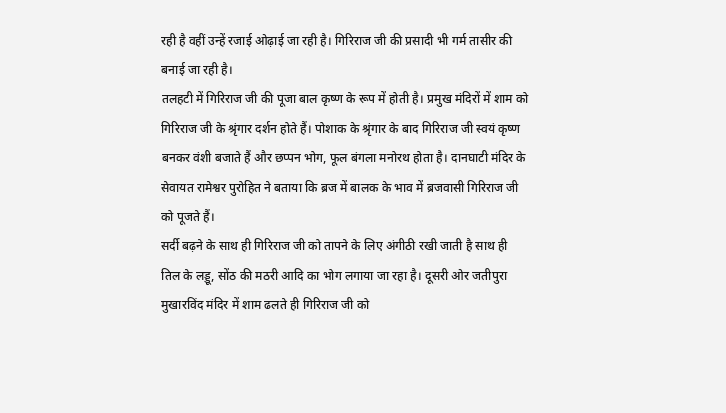रही है वहीं उन्हें रजाई ओढ़ाई जा रही है। गिरिराज जी की प्रसादी भी गर्म तासीर की बनाई जा रही है।
तलहटी में गिरिराज जी की पूजा बाल कृष्ण के रूप में होती है। प्रमुख मंदिरों में शाम को गिरिराज जी के श्रृंगार दर्शन होते हैं। पोशाक के श्रृंगार के बाद गिरिराज जी स्वयं कृष्ण बनकर वंशी बजाते हैं और छप्पन भोग, फूल बंगला मनोरथ होता है। दानघाटी मंदिर के सेवायत रामेश्वर पुरोहित ने बताया कि ब्रज में बालक के भाव में ब्रजवासी गिरिराज जी को पूजते हैं।
सर्दी बढ़ने के साथ ही गिरिराज जी को तापने के लिए अंगीठी रखी जाती है साथ ही तिल के लड्डू, सोंठ की मठरी आदि का भोग लगाया जा रहा है। दूसरी ओर जतीपुरा मुखारविंद मंदिर में शाम ढलते ही गिरिराज जी को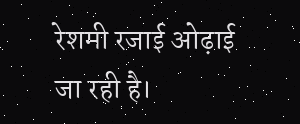रेशमी रजाई ओढ़ाई जा रही है।